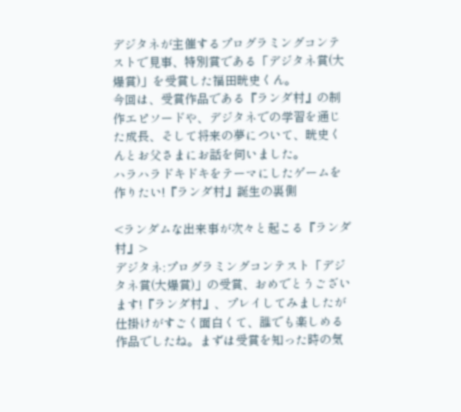デジタネが主催するプログラミングコンテストで見事、特別賞である「デジタネ賞(大爆賞)」を受賞した福田晄史くん。
今回は、受賞作品である『ランダ村』の制作エピソードや、デジタネでの学習を通じた成長、そして将来の夢について、晄史くんとお父さまにお話を伺いました。
ハラハラドキドキをテーマにしたゲームを作りたい!『ランダ村』誕生の裏側

<ランダムな出来事が次々と起こる『ランダ村』>
デジタネ:プログラミングコンテスト「デジタネ賞(大爆賞)」の受賞、おめでとうございます!『ランダ村』、プレイしてみましたが仕掛けがすごく面白くて、誰でも楽しめる作品でしたね。まずは受賞を知った時の気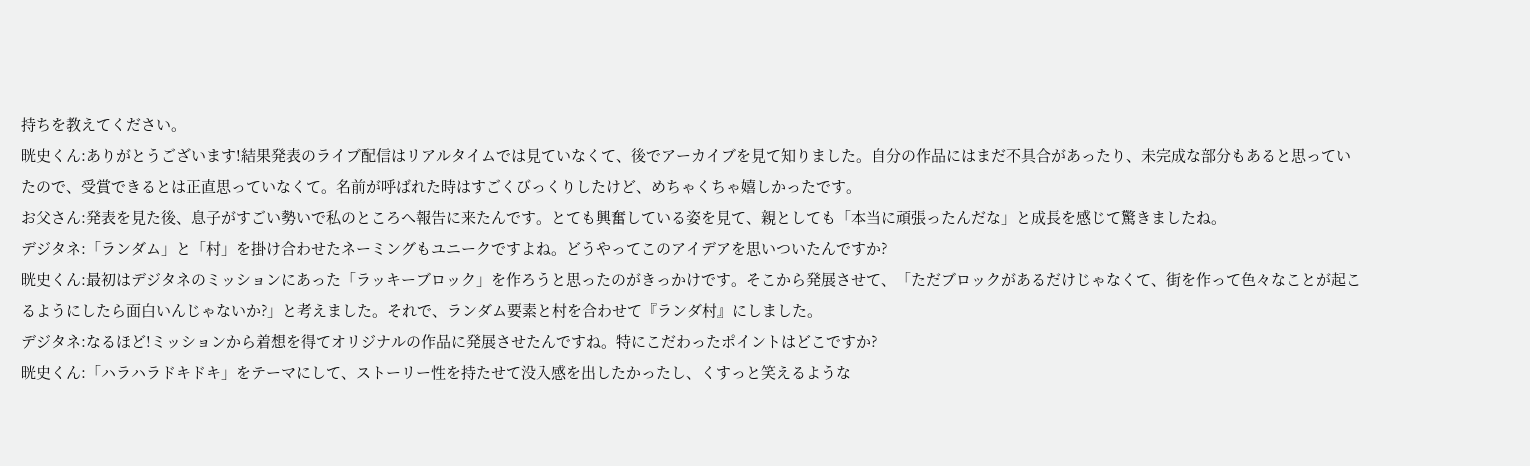持ちを教えてください。
晄史くん:ありがとうございます!結果発表のライブ配信はリアルタイムでは見ていなくて、後でアーカイブを見て知りました。自分の作品にはまだ不具合があったり、未完成な部分もあると思っていたので、受賞できるとは正直思っていなくて。名前が呼ばれた時はすごくびっくりしたけど、めちゃくちゃ嬉しかったです。
お父さん:発表を見た後、息子がすごい勢いで私のところへ報告に来たんです。とても興奮している姿を見て、親としても「本当に頑張ったんだな」と成長を感じて驚きましたね。
デジタネ:「ランダム」と「村」を掛け合わせたネーミングもユニークですよね。どうやってこのアイデアを思いついたんですか?
晄史くん:最初はデジタネのミッションにあった「ラッキーブロック」を作ろうと思ったのがきっかけです。そこから発展させて、「ただブロックがあるだけじゃなくて、街を作って色々なことが起こるようにしたら面白いんじゃないか?」と考えました。それで、ランダム要素と村を合わせて『ランダ村』にしました。
デジタネ:なるほど!ミッションから着想を得てオリジナルの作品に発展させたんですね。特にこだわったポイントはどこですか?
晄史くん:「ハラハラドキドキ」をテーマにして、ストーリー性を持たせて没入感を出したかったし、くすっと笑えるような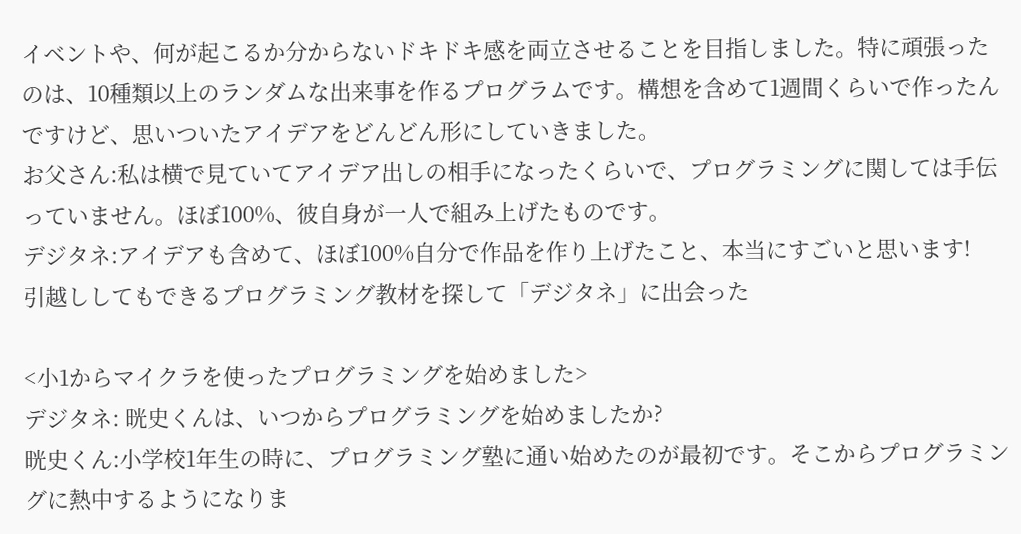イベントや、何が起こるか分からないドキドキ感を両立させることを目指しました。特に頑張ったのは、10種類以上のランダムな出来事を作るプログラムです。構想を含めて1週間くらいで作ったんですけど、思いついたアイデアをどんどん形にしていきました。
お父さん:私は横で見ていてアイデア出しの相手になったくらいで、プログラミングに関しては手伝っていません。ほぼ100%、彼自身が一人で組み上げたものです。
デジタネ:アイデアも含めて、ほぼ100%自分で作品を作り上げたこと、本当にすごいと思います!
引越ししてもできるプログラミング教材を探して「デジタネ」に出会った

<小1からマイクラを使ったプログラミングを始めました>
デジタネ: 晄史くんは、いつからプログラミングを始めましたか?
晄史くん:小学校1年生の時に、プログラミング塾に通い始めたのが最初です。そこからプログラミングに熱中するようになりま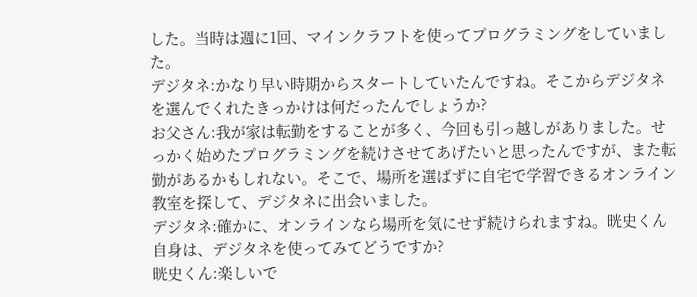した。当時は週に1回、マインクラフトを使ってプログラミングをしていました。
デジタネ:かなり早い時期からスタートしていたんですね。そこからデジタネを選んでくれたきっかけは何だったんでしょうか?
お父さん:我が家は転勤をすることが多く、今回も引っ越しがありました。せっかく始めたプログラミングを続けさせてあげたいと思ったんですが、また転勤があるかもしれない。そこで、場所を選ばずに自宅で学習できるオンライン教室を探して、デジタネに出会いました。
デジタネ:確かに、オンラインなら場所を気にせず続けられますね。晄史くん自身は、デジタネを使ってみてどうですか?
晄史くん:楽しいで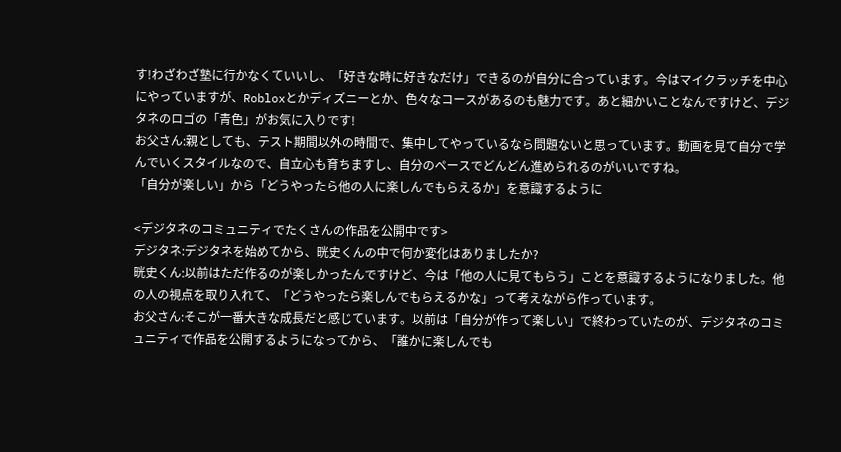す!わざわざ塾に行かなくていいし、「好きな時に好きなだけ」できるのが自分に合っています。今はマイクラッチを中心にやっていますが、Robloxとかディズニーとか、色々なコースがあるのも魅力です。あと細かいことなんですけど、デジタネのロゴの「青色」がお気に入りです!
お父さん:親としても、テスト期間以外の時間で、集中してやっているなら問題ないと思っています。動画を見て自分で学んでいくスタイルなので、自立心も育ちますし、自分のペースでどんどん進められるのがいいですね。
「自分が楽しい」から「どうやったら他の人に楽しんでもらえるか」を意識するように

<デジタネのコミュニティでたくさんの作品を公開中です>
デジタネ:デジタネを始めてから、晄史くんの中で何か変化はありましたか?
晄史くん:以前はただ作るのが楽しかったんですけど、今は「他の人に見てもらう」ことを意識するようになりました。他の人の視点を取り入れて、「どうやったら楽しんでもらえるかな」って考えながら作っています。
お父さん:そこが一番大きな成長だと感じています。以前は「自分が作って楽しい」で終わっていたのが、デジタネのコミュニティで作品を公開するようになってから、「誰かに楽しんでも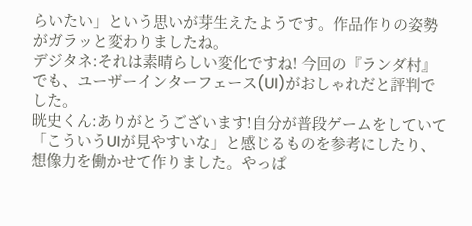らいたい」という思いが芽生えたようです。作品作りの姿勢がガラッと変わりましたね。
デジタネ:それは素晴らしい変化ですね! 今回の『ランダ村』でも、ユーザーインターフェース(UI)がおしゃれだと評判でした。
晄史くん:ありがとうございます!自分が普段ゲームをしていて「こういうUIが見やすいな」と感じるものを参考にしたり、想像力を働かせて作りました。やっぱ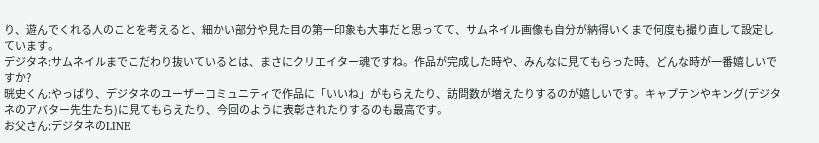り、遊んでくれる人のことを考えると、細かい部分や見た目の第一印象も大事だと思ってて、サムネイル画像も自分が納得いくまで何度も撮り直して設定しています。
デジタネ:サムネイルまでこだわり抜いているとは、まさにクリエイター魂ですね。作品が完成した時や、みんなに見てもらった時、どんな時が一番嬉しいですか?
晄史くん:やっぱり、デジタネのユーザーコミュニティで作品に「いいね」がもらえたり、訪問数が増えたりするのが嬉しいです。キャプテンやキング(デジタネのアバター先生たち)に見てもらえたり、今回のように表彰されたりするのも最高です。
お父さん:デジタネのLINE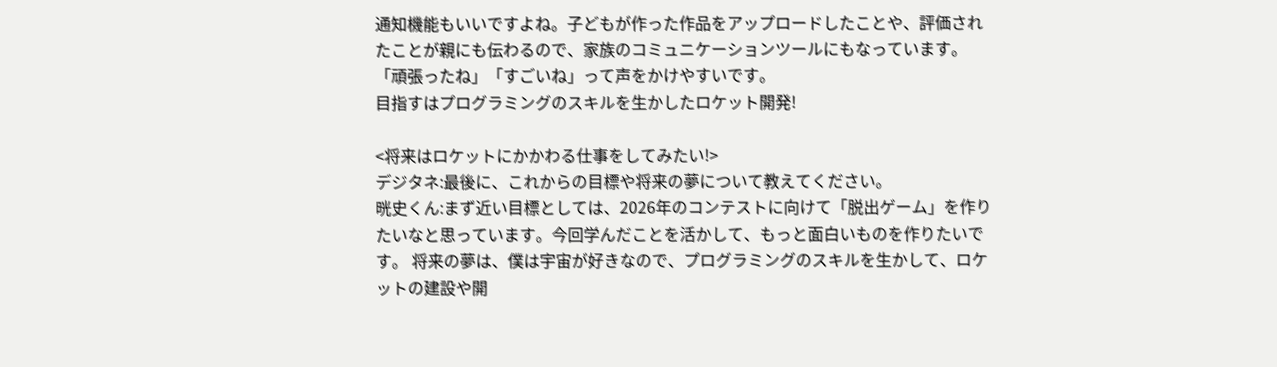通知機能もいいですよね。子どもが作った作品をアップロードしたことや、評価されたことが親にも伝わるので、家族のコミュニケーションツールにもなっています。「頑張ったね」「すごいね」って声をかけやすいです。
目指すはプログラミングのスキルを生かしたロケット開発!

<将来はロケットにかかわる仕事をしてみたい!>
デジタネ:最後に、これからの目標や将来の夢について教えてください。
晄史くん:まず近い目標としては、2026年のコンテストに向けて「脱出ゲーム」を作りたいなと思っています。今回学んだことを活かして、もっと面白いものを作りたいです。 将来の夢は、僕は宇宙が好きなので、プログラミングのスキルを生かして、ロケットの建設や開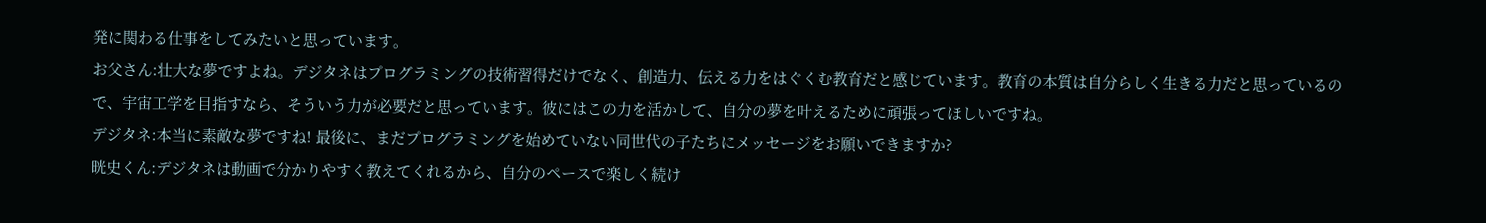発に関わる仕事をしてみたいと思っています。
お父さん:壮大な夢ですよね。デジタネはプログラミングの技術習得だけでなく、創造力、伝える力をはぐくむ教育だと感じています。教育の本質は自分らしく生きる力だと思っているので、宇宙工学を目指すなら、そういう力が必要だと思っています。彼にはこの力を活かして、自分の夢を叶えるために頑張ってほしいですね。
デジタネ:本当に素敵な夢ですね! 最後に、まだプログラミングを始めていない同世代の子たちにメッセージをお願いできますか?
晄史くん:デジタネは動画で分かりやすく教えてくれるから、自分のペースで楽しく続け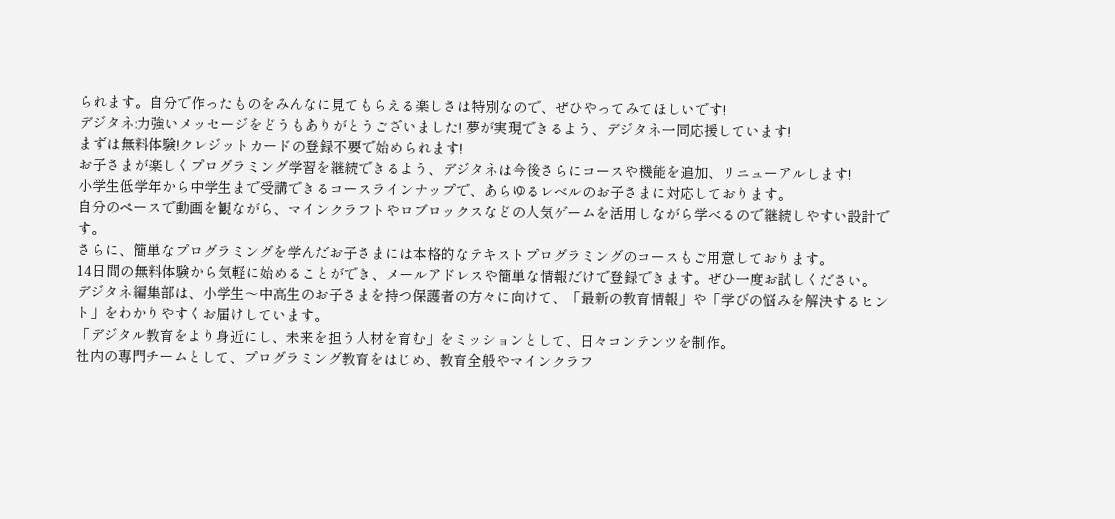られます。自分で作ったものをみんなに見てもらえる楽しさは特別なので、ぜひやってみてほしいです!
デジタネ:力強いメッセージをどうもありがとうございました! 夢が実現できるよう、デジタネ一同応援しています!
まずは無料体験!クレジットカードの登録不要で始められます!
お子さまが楽しくプログラミング学習を継続できるよう、デジタネは今後さらにコースや機能を追加、リニューアルします!
小学生低学年から中学生まで受講できるコースラインナップで、あらゆるレベルのお子さまに対応しております。
自分のペースで動画を観ながら、マインクラフトやロブロックスなどの人気ゲームを活用しながら学べるので継続しやすい設計です。
さらに、簡単なプログラミングを学んだお子さまには本格的なテキストプログラミングのコースもご用意しております。
14日間の無料体験から気軽に始めることができ、メールアドレスや簡単な情報だけで登録できます。ぜひ一度お試しください。
デジタネ編集部は、小学生〜中高生のお子さまを持つ保護者の方々に向けて、「最新の教育情報」や「学びの悩みを解決するヒント」をわかりやすくお届けしています。
「デジタル教育をより身近にし、未来を担う人材を育む」をミッションとして、日々コンテンツを制作。
社内の専門チームとして、プログラミング教育をはじめ、教育全般やマインクラフ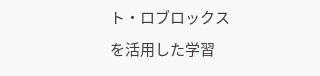ト・ロブロックスを活用した学習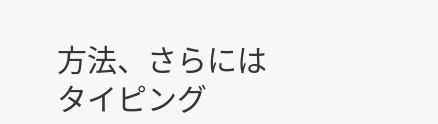方法、さらにはタイピング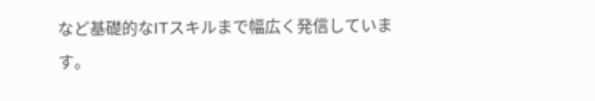など基礎的なITスキルまで幅広く発信しています。